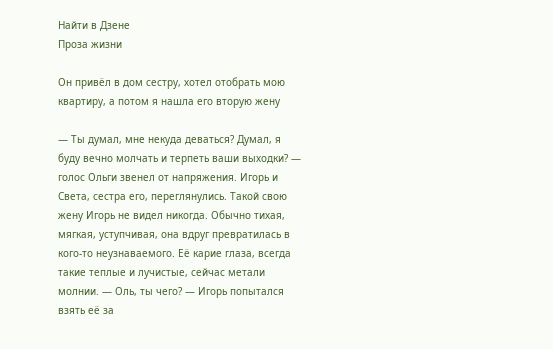Найти в Дзене
Проза жизни

Он привёл в дом сестру, хотел отобрать мою квартиру, а потом я нашла его вторую жену

— Ты думал, мне некуда деваться? Думал, я буду вечно молчать и терпеть ваши выходки? — голос Ольги звенел от напряжения. Игорь и Света, сестра его, переглянулись. Такой свою жену Игорь не видел никогда. Обычно тихая, мягкая, уступчивая, она вдруг превратилась в кого-то неузнаваемого. Её карие глаза, всегда такие теплые и лучистые, сейчас метали молнии. — Оль, ты чего? — Игорь попытался взять её за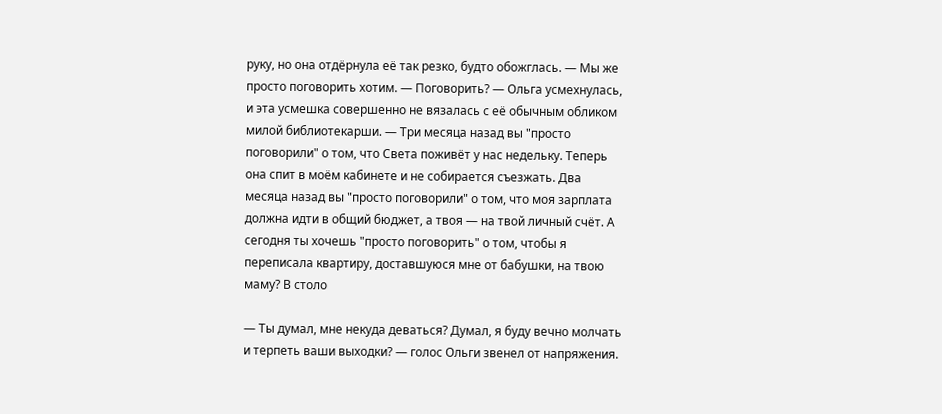руку, но она отдёрнула её так резко, будто обожглась. — Мы же просто поговорить хотим. — Поговорить? — Ольга усмехнулась, и эта усмешка совершенно не вязалась с её обычным обликом милой библиотекарши. — Три месяца назад вы "просто поговорили" о том, что Света поживёт у нас недельку. Теперь она спит в моём кабинете и не собирается съезжать. Два месяца назад вы "просто поговорили" о том, что моя зарплата должна идти в общий бюджет, а твоя — на твой личный счёт. А сегодня ты хочешь "просто поговорить" о том, чтобы я переписала квартиру, доставшуюся мне от бабушки, на твою маму? В столо

— Ты думал, мне некуда деваться? Думал, я буду вечно молчать и терпеть ваши выходки? — голос Ольги звенел от напряжения.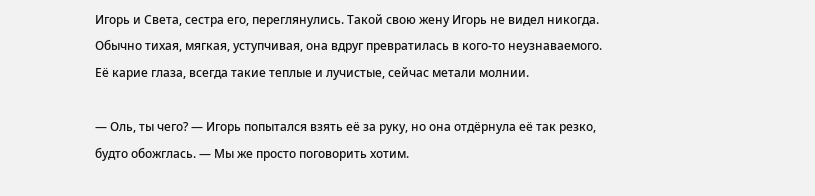Игорь и Света, сестра его, переглянулись. Такой свою жену Игорь не видел никогда. Обычно тихая, мягкая, уступчивая, она вдруг превратилась в кого-то неузнаваемого. Её карие глаза, всегда такие теплые и лучистые, сейчас метали молнии.

— Оль, ты чего? — Игорь попытался взять её за руку, но она отдёрнула её так резко, будто обожглась. — Мы же просто поговорить хотим.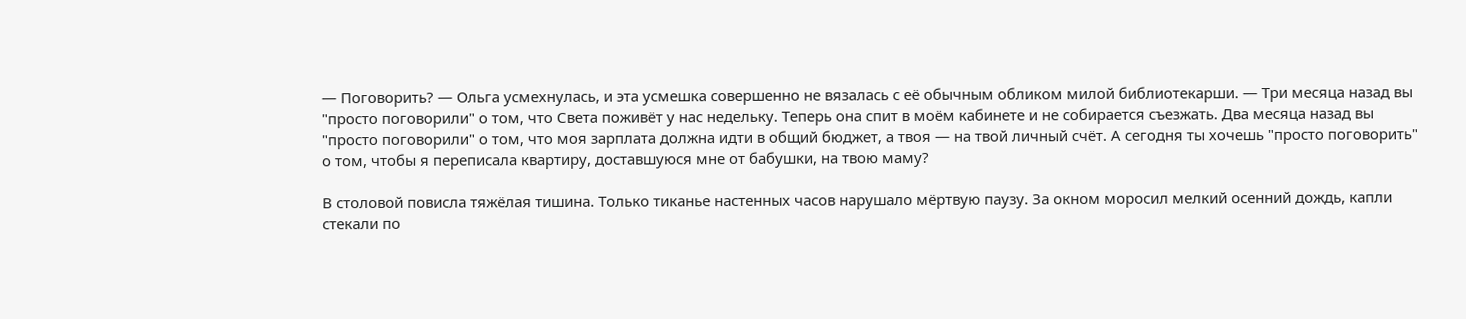— Поговорить? — Ольга усмехнулась, и эта усмешка совершенно не вязалась с её обычным обликом милой библиотекарши. — Три месяца назад вы "просто поговорили" о том, что Света поживёт у нас недельку. Теперь она спит в моём кабинете и не собирается съезжать. Два месяца назад вы "просто поговорили" о том, что моя зарплата должна идти в общий бюджет, а твоя — на твой личный счёт. А сегодня ты хочешь "просто поговорить" о том, чтобы я переписала квартиру, доставшуюся мне от бабушки, на твою маму?

В столовой повисла тяжёлая тишина. Только тиканье настенных часов нарушало мёртвую паузу. За окном моросил мелкий осенний дождь, капли стекали по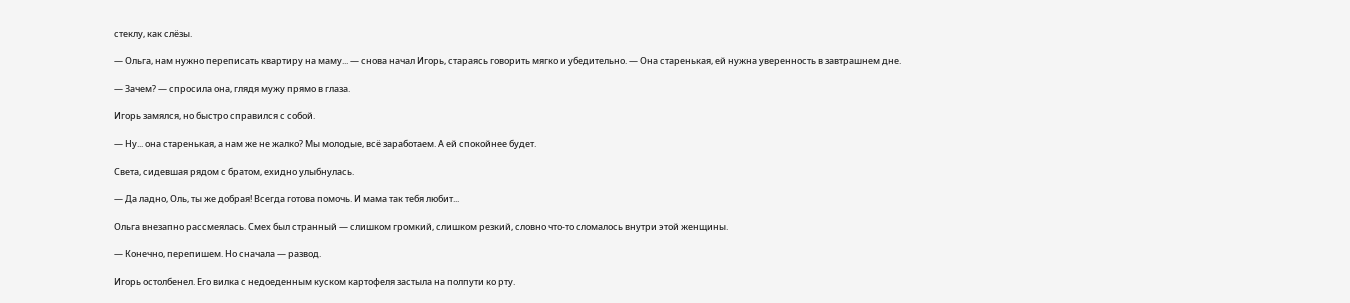стеклу, как слёзы.

— Ольга, нам нужно переписать квартиру на маму... — снова начал Игорь, стараясь говорить мягко и убедительно. — Она старенькая, ей нужна уверенность в завтрашнем дне.

— Зачем? — спросила она, глядя мужу прямо в глаза.

Игорь замялся, но быстро справился с собой.

— Ну... она старенькая, а нам же не жалко? Мы молодые, всё заработаем. А ей спокойнее будет.

Света, сидевшая рядом с братом, ехидно улыбнулась.

— Да ладно, Оль, ты же добрая! Всегда готова помочь. И мама так тебя любит...

Ольга внезапно рассмеялась. Смех был странный — слишком громкий, слишком резкий, словно что-то сломалось внутри этой женщины.

— Конечно, перепишем. Но сначала — развод.

Игорь остолбенел. Его вилка с недоеденным куском картофеля застыла на полпути ко рту.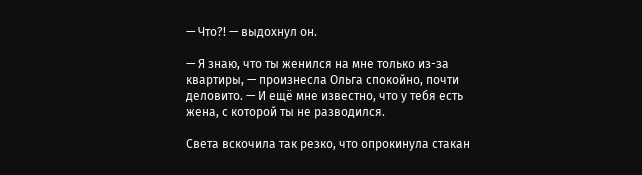— Что?! — выдохнул он.

— Я знаю, что ты женился на мне только из-за квартиры, — произнесла Ольга спокойно, почти деловито. — И ещё мне известно, что у тебя есть жена, с которой ты не разводился.

Света вскочила так резко, что опрокинула стакан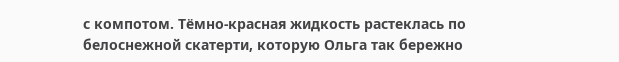с компотом. Тёмно-красная жидкость растеклась по белоснежной скатерти, которую Ольга так бережно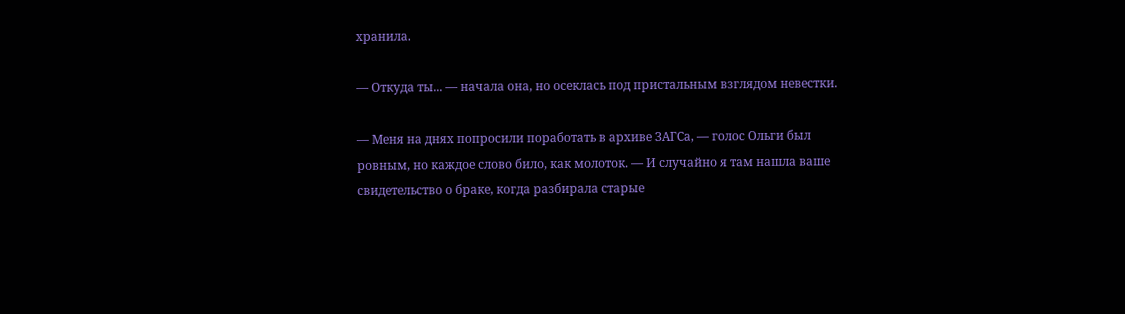хранила.

— Откуда ты... — начала она, но осеклась под пристальным взглядом невестки.

— Меня на днях попросили поработать в архиве ЗАГСа, — голос Ольги был ровным, но каждое слово било, как молоток. — И случайно я там нашла ваше свидетельство о браке, когда разбирала старые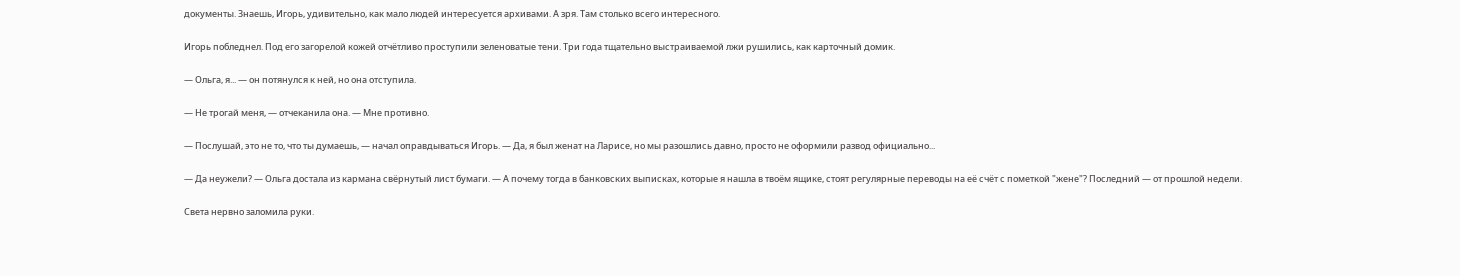документы. Знаешь, Игорь, удивительно, как мало людей интересуется архивами. А зря. Там столько всего интересного.

Игорь побледнел. Под его загорелой кожей отчётливо проступили зеленоватые тени. Три года тщательно выстраиваемой лжи рушились, как карточный домик.

— Ольга, я... — он потянулся к ней, но она отступила.

— Не трогай меня, — отчеканила она. — Мне противно.

— Послушай, это не то, что ты думаешь, — начал оправдываться Игорь. — Да, я был женат на Ларисе, но мы разошлись давно, просто не оформили развод официально...

— Да неужели? — Ольга достала из кармана свёрнутый лист бумаги. — А почему тогда в банковских выписках, которые я нашла в твоём ящике, стоят регулярные переводы на её счёт с пометкой "жене"? Последний — от прошлой недели.

Света нервно заломила руки.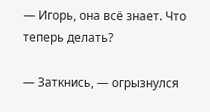— Игорь, она всё знает. Что теперь делать?

— Заткнись, — огрызнулся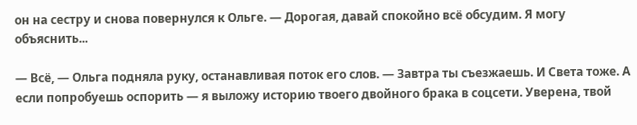он на сестру и снова повернулся к Ольге. — Дорогая, давай спокойно всё обсудим. Я могу объяснить...

— Всё, — Ольга подняла руку, останавливая поток его слов. — Завтра ты съезжаешь. И Света тоже. А если попробуешь оспорить — я выложу историю твоего двойного брака в соцсети. Уверена, твой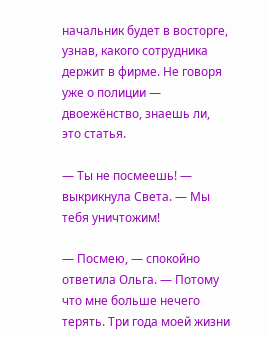начальник будет в восторге, узнав, какого сотрудника держит в фирме. Не говоря уже о полиции — двоежёнство, знаешь ли, это статья.

— Ты не посмеешь! — выкрикнула Света. — Мы тебя уничтожим!

— Посмею, — спокойно ответила Ольга. — Потому что мне больше нечего терять. Три года моей жизни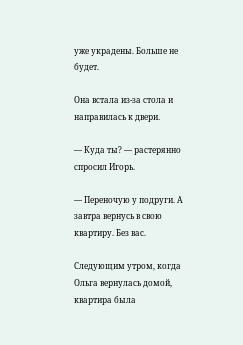уже украдены. Больше не будет.

Она встала из-за стола и направилась к двери.

— Куда ты? — растерянно спросил Игорь.

— Переночую у подруги. А завтра вернусь в свою квартиру. Без вас.

Следующим утром, когда Ольга вернулась домой, квартира была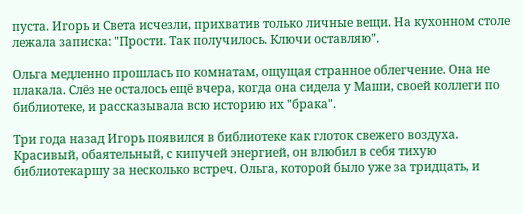пуста. Игорь и Света исчезли, прихватив только личные вещи. На кухонном столе лежала записка: "Прости. Так получилось. Ключи оставляю".

Ольга медленно прошлась по комнатам, ощущая странное облегчение. Она не плакала. Слёз не осталось ещё вчера, когда она сидела у Маши, своей коллеги по библиотеке, и рассказывала всю историю их "брака".

Три года назад Игорь появился в библиотеке как глоток свежего воздуха. Красивый, обаятельный, с кипучей энергией, он влюбил в себя тихую библиотекаршу за несколько встреч. Ольга, которой было уже за тридцать, и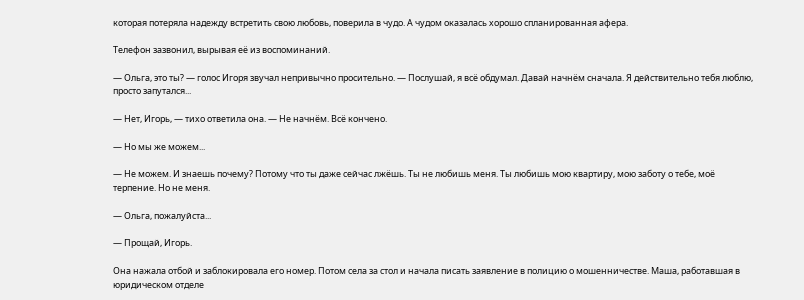которая потеряла надежду встретить свою любовь, поверила в чудо. А чудом оказалась хорошо спланированная афера.

Телефон зазвонил, вырывая её из воспоминаний.

— Ольга, это ты? — голос Игоря звучал непривычно просительно. — Послушай, я всё обдумал. Давай начнём сначала. Я действительно тебя люблю, просто запутался...

— Нет, Игорь, — тихо ответила она. — Не начнём. Всё кончено.

— Но мы же можем...

— Не можем. И знаешь почему? Потому что ты даже сейчас лжёшь. Ты не любишь меня. Ты любишь мою квартиру, мою заботу о тебе, моё терпение. Но не меня.

— Ольга, пожалуйста...

— Прощай, Игорь.

Она нажала отбой и заблокировала его номер. Потом села за стол и начала писать заявление в полицию о мошенничестве. Маша, работавшая в юридическом отделе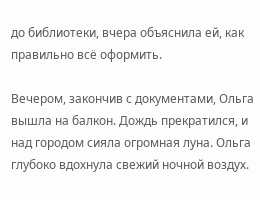до библиотеки, вчера объяснила ей, как правильно всё оформить.

Вечером, закончив с документами, Ольга вышла на балкон. Дождь прекратился, и над городом сияла огромная луна. Ольга глубоко вдохнула свежий ночной воздух.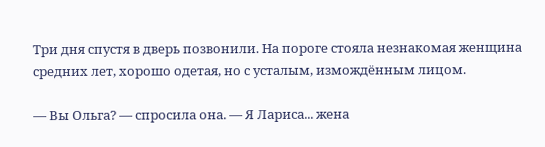Три дня спустя в дверь позвонили. На пороге стояла незнакомая женщина средних лет, хорошо одетая, но с усталым, измождённым лицом.

— Вы Ольга? — спросила она. — Я Лариса... жена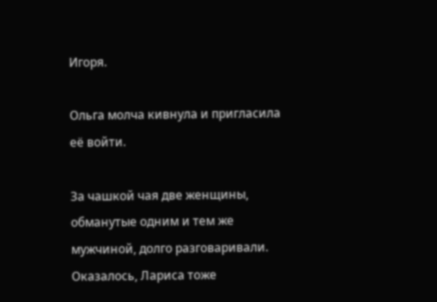Игоря.

Ольга молча кивнула и пригласила её войти.

За чашкой чая две женщины, обманутые одним и тем же мужчиной, долго разговаривали. Оказалось, Лариса тоже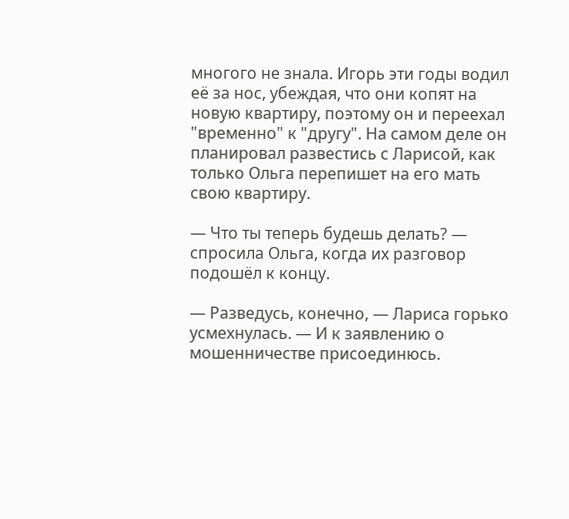многого не знала. Игорь эти годы водил её за нос, убеждая, что они копят на новую квартиру, поэтому он и переехал "временно" к "другу". На самом деле он планировал развестись с Ларисой, как только Ольга перепишет на его мать свою квартиру.

— Что ты теперь будешь делать? — спросила Ольга, когда их разговор подошёл к концу.

— Разведусь, конечно, — Лариса горько усмехнулась. — И к заявлению о мошенничестве присоединюсь.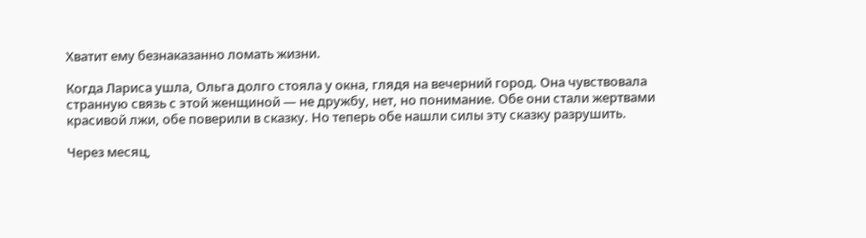Хватит ему безнаказанно ломать жизни.

Когда Лариса ушла, Ольга долго стояла у окна, глядя на вечерний город. Она чувствовала странную связь с этой женщиной — не дружбу, нет, но понимание. Обе они стали жертвами красивой лжи, обе поверили в сказку. Но теперь обе нашли силы эту сказку разрушить.

Через месяц,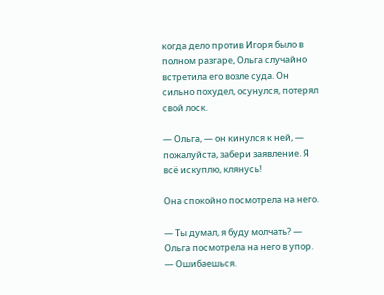когда дело против Игоря было в полном разгаре, Ольга случайно встретила его возле суда. Он сильно похудел, осунулся, потерял свой лоск.

— Ольга, — он кинулся к ней, — пожалуйста, забери заявление. Я всё искуплю, клянусь!

Она спокойно посмотрела на него.

— Ты думал, я буду молчать? — Ольга посмотрела на него в упор. — Ошибаешься.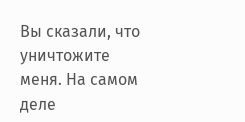Вы сказали, что уничтожите меня. На самом деле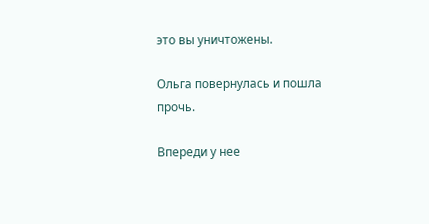это вы уничтожены.

Ольга повернулась и пошла прочь.

Впереди у нее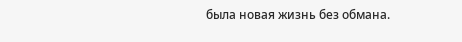была новая жизнь без обмана.